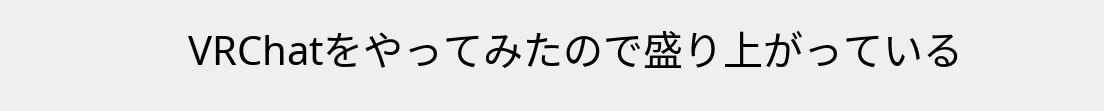VRChatをやってみたので盛り上がっている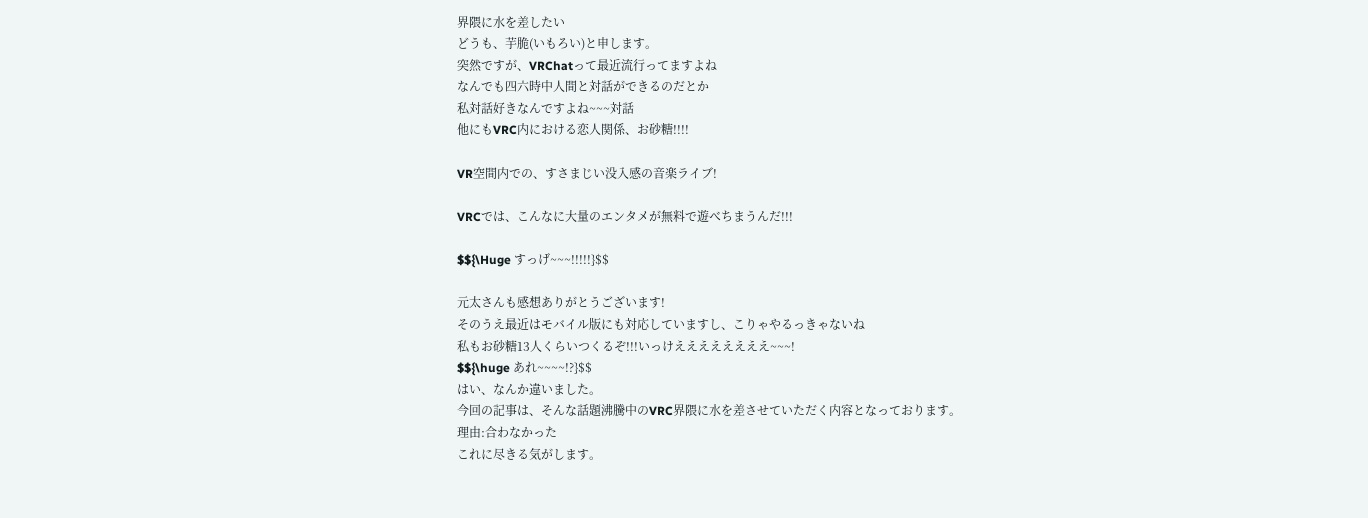界隈に水を差したい
どうも、芋脆(いもろい)と申します。
突然ですが、VRChatって最近流行ってますよね
なんでも四六時中人間と対話ができるのだとか
私対話好きなんですよね~~~対話
他にもVRC内における恋人関係、お砂糖!!!!

VR空間内での、すさまじい没入感の音楽ライブ!

VRCでは、こんなに大量のエンタメが無料で遊べちまうんだ!!!

$${\Huge すっげ~~~!!!!!}$$

元太さんも感想ありがとうございます!
そのうえ最近はモバイル版にも対応していますし、こりゃやるっきゃないね
私もお砂糖13人くらいつくるぞ!!!いっけええええええええ~~~!
$${\huge あれ~~~~!?}$$
はい、なんか違いました。
今回の記事は、そんな話題沸騰中のVRC界隈に水を差させていただく内容となっております。
理由:合わなかった
これに尽きる気がします。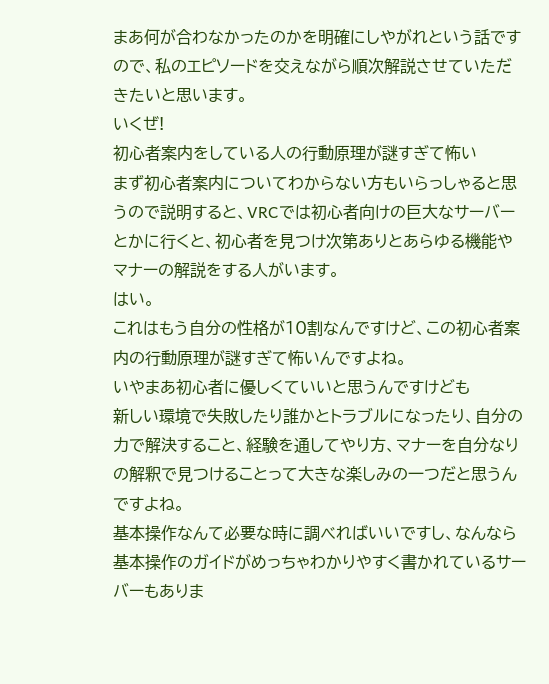まあ何が合わなかったのかを明確にしやがれという話ですので、私のエピソードを交えながら順次解説させていただきたいと思います。
いくぜ!
初心者案内をしている人の行動原理が謎すぎて怖い
まず初心者案内についてわからない方もいらっしゃると思うので説明すると、VRCでは初心者向けの巨大なサーバーとかに行くと、初心者を見つけ次第ありとあらゆる機能やマナーの解説をする人がいます。
はい。
これはもう自分の性格が10割なんですけど、この初心者案内の行動原理が謎すぎて怖いんですよね。
いやまあ初心者に優しくていいと思うんですけども
新しい環境で失敗したり誰かとトラブルになったり、自分の力で解決すること、経験を通してやり方、マナーを自分なりの解釈で見つけることって大きな楽しみの一つだと思うんですよね。
基本操作なんて必要な時に調べればいいですし、なんなら基本操作のガイドがめっちゃわかりやすく書かれているサーバーもありま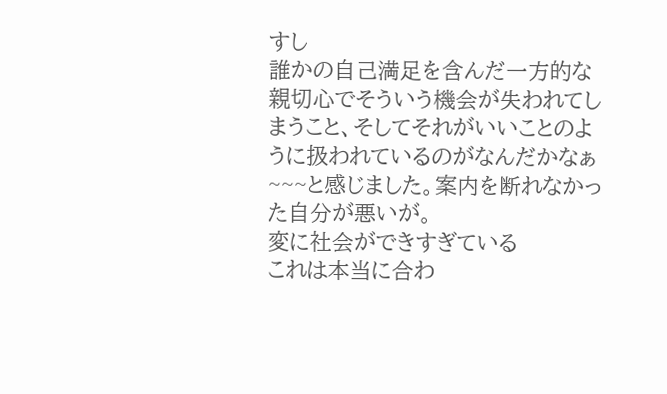すし
誰かの自己満足を含んだ一方的な親切心でそういう機会が失われてしまうこと、そしてそれがいいことのように扱われているのがなんだかなぁ~~~と感じました。案内を断れなかった自分が悪いが。
変に社会ができすぎている
これは本当に合わ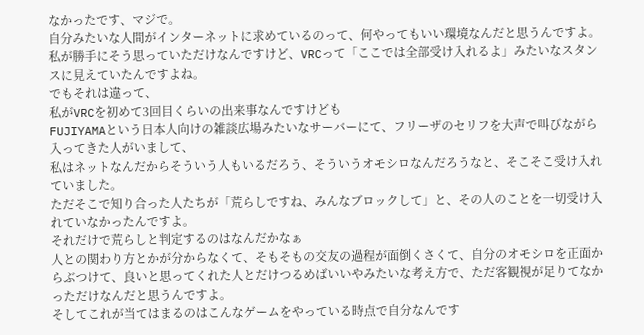なかったです、マジで。
自分みたいな人間がインターネットに求めているのって、何やってもいい環境なんだと思うんですよ。
私が勝手にそう思っていただけなんですけど、VRCって「ここでは全部受け入れるよ」みたいなスタンスに見えていたんですよね。
でもそれは違って、
私がVRCを初めて3回目くらいの出来事なんですけども
FUJIYAMAという日本人向けの雑談広場みたいなサーバーにて、フリーザのセリフを大声で叫びながら入ってきた人がいまして、
私はネットなんだからそういう人もいるだろう、そういうオモシロなんだろうなと、そこそこ受け入れていました。
ただそこで知り合った人たちが「荒らしですね、みんなブロックして」と、その人のことを一切受け入れていなかったんですよ。
それだけで荒らしと判定するのはなんだかなぁ
人との関わり方とかが分からなくて、そもそもの交友の過程が面倒くさくて、自分のオモシロを正面からぶつけて、良いと思ってくれた人とだけつるめばいいやみたいな考え方で、ただ客観視が足りてなかっただけなんだと思うんですよ。
そしてこれが当てはまるのはこんなゲームをやっている時点で自分なんです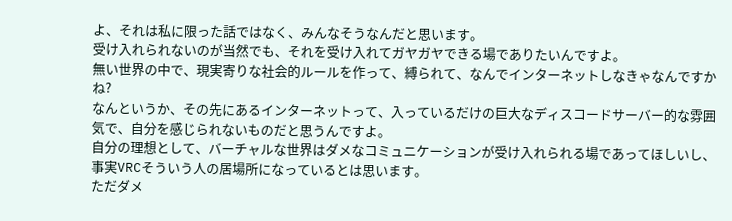よ、それは私に限った話ではなく、みんなそうなんだと思います。
受け入れられないのが当然でも、それを受け入れてガヤガヤできる場でありたいんですよ。
無い世界の中で、現実寄りな社会的ルールを作って、縛られて、なんでインターネットしなきゃなんですかね?
なんというか、その先にあるインターネットって、入っているだけの巨大なディスコードサーバー的な雰囲気で、自分を感じられないものだと思うんですよ。
自分の理想として、バーチャルな世界はダメなコミュニケーションが受け入れられる場であってほしいし、事実VRCそういう人の居場所になっているとは思います。
ただダメ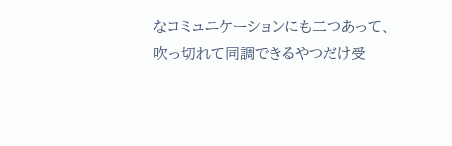なコミュニケーションにも二つあって、
吹っ切れて同調できるやつだけ受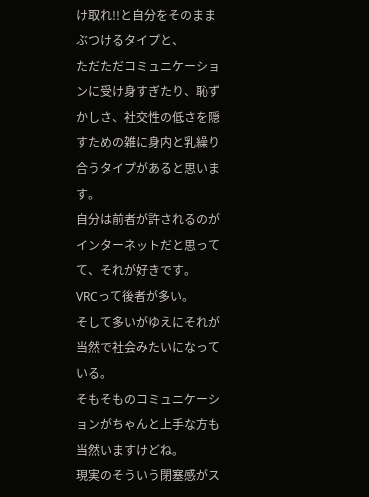け取れ!!と自分をそのままぶつけるタイプと、
ただただコミュニケーションに受け身すぎたり、恥ずかしさ、社交性の低さを隠すための雑に身内と乳繰り合うタイプがあると思います。
自分は前者が許されるのがインターネットだと思ってて、それが好きです。
VRCって後者が多い。
そして多いがゆえにそれが当然で社会みたいになっている。
そもそものコミュニケーションがちゃんと上手な方も当然いますけどね。
現実のそういう閉塞感がス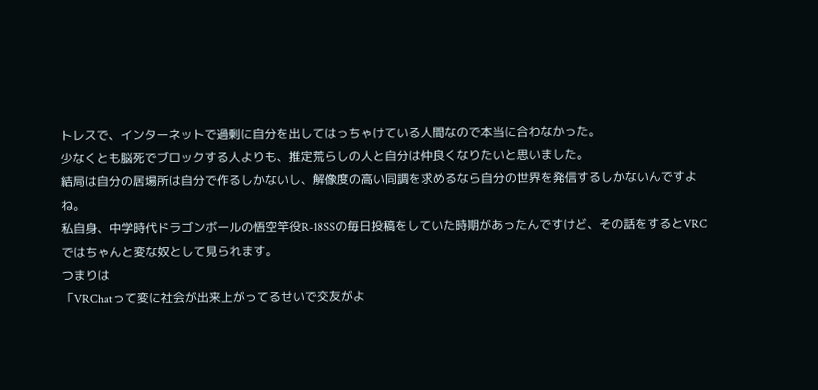トレスで、インターネットで過剰に自分を出してはっちゃけている人間なので本当に合わなかった。
少なくとも脳死でブロックする人よりも、推定荒らしの人と自分は仲良くなりたいと思いました。
結局は自分の居場所は自分で作るしかないし、解像度の高い同調を求めるなら自分の世界を発信するしかないんですよね。
私自身、中学時代ドラゴンボールの悟空竿役R‐18SSの毎日投稿をしていた時期があったんですけど、その話をするとVRCではちゃんと変な奴として見られます。
つまりは
「VRChatって変に社会が出来上がってるせいで交友がよ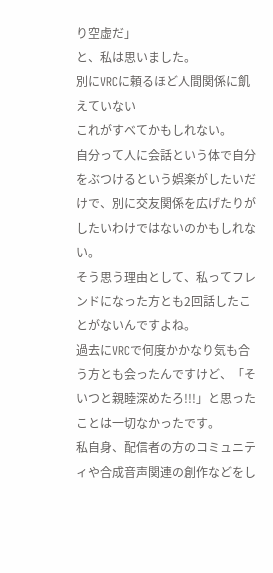り空虚だ」
と、私は思いました。
別にVRCに頼るほど人間関係に飢えていない
これがすべてかもしれない。
自分って人に会話という体で自分をぶつけるという娯楽がしたいだけで、別に交友関係を広げたりがしたいわけではないのかもしれない。
そう思う理由として、私ってフレンドになった方とも2回話したことがないんですよね。
過去にVRCで何度かかなり気も合う方とも会ったんですけど、「そいつと親睦深めたろ!!!」と思ったことは一切なかったです。
私自身、配信者の方のコミュニティや合成音声関連の創作などをし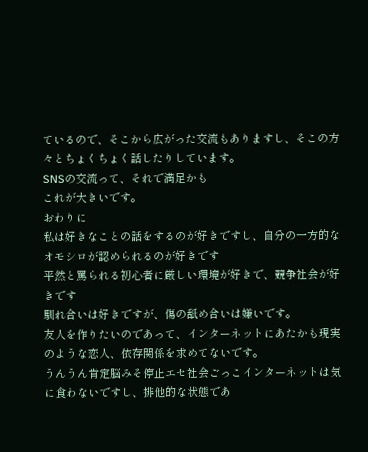ているので、そこから広がった交流もありますし、そこの方々とちょくちょく話したりしています。
SNSの交流って、それで満足かも
これが大きいです。
おわりに
私は好きなことの話をするのが好きですし、自分の一方的なオモシロが認められるのが好きです
平然と罵られる初心者に厳しい環境が好きで、競争社会が好きです
馴れ合いは好きですが、傷の舐め合いは嫌いです。
友人を作りたいのであって、インターネットにあたかも現実のような恋人、依存関係を求めてないです。
うんうん肯定脳みそ停止エセ社会ごっこインターネットは気に食わないですし、排他的な状態であ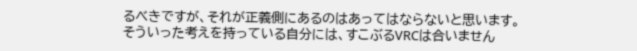るべきですが、それが正義側にあるのはあってはならないと思います。
そういった考えを持っている自分には、すこぶるVRCは合いません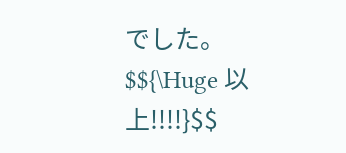でした。
$${\Huge 以上!!!!}$$